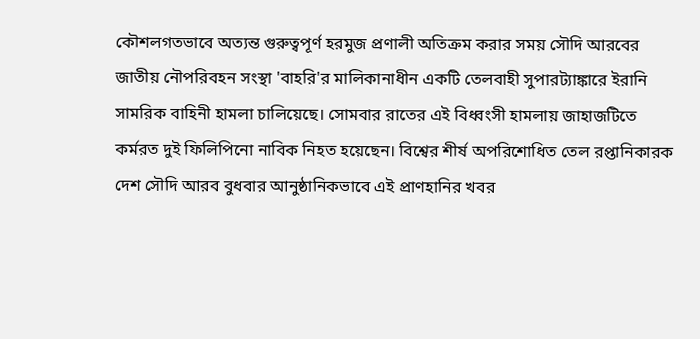কৌশলগতভাবে অত্যন্ত গুরুত্বপূর্ণ হরমুজ প্রণালী অতিক্রম করার সময় সৌদি আরবের জাতীয় নৌপরিবহন সংস্থা 'বাহরি'র মালিকানাধীন একটি তেলবাহী সুপারট্যাঙ্কারে ইরানি সামরিক বাহিনী হামলা চালিয়েছে। সোমবার রাতের এই বিধ্বংসী হামলায় জাহাজটিতে কর্মরত দুই ফিলিপিনো নাবিক নিহত হয়েছেন। বিশ্বের শীর্ষ অপরিশোধিত তেল রপ্তানিকারক দেশ সৌদি আরব বুধবার আনুষ্ঠানিকভাবে এই প্রাণহানির খবর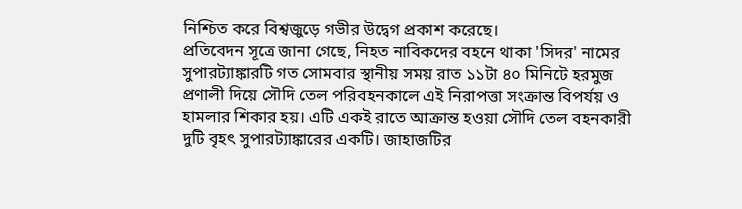নিশ্চিত করে বিশ্বজুড়ে গভীর উদ্বেগ প্রকাশ করেছে।
প্রতিবেদন সূত্রে জানা গেছে, নিহত নাবিকদের বহনে থাকা 'সিদর' নামের সুপারট্যাঙ্কারটি গত সোমবার স্থানীয় সময় রাত ১১টা ৪০ মিনিটে হরমুজ প্রণালী দিয়ে সৌদি তেল পরিবহনকালে এই নিরাপত্তা সংক্রান্ত বিপর্যয় ও হামলার শিকার হয়। এটি একই রাতে আক্রান্ত হওয়া সৌদি তেল বহনকারী দুটি বৃহৎ সুপারট্যাঙ্কারের একটি। জাহাজটির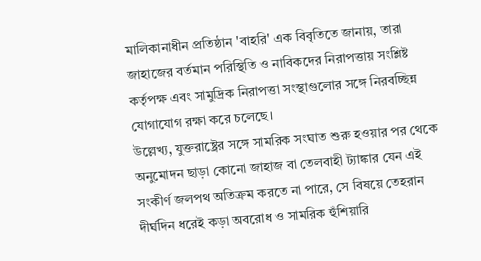মালিকানাধীন প্রতিষ্ঠান 'বাহরি' এক বিবৃতিতে জানায়, তারা জাহাজের বর্তমান পরিস্থিতি ও নাবিকদের নিরাপত্তায় সংশ্লিষ্ট কর্তৃপক্ষ এবং সামুদ্রিক নিরাপত্তা সংস্থাগুলোর সঙ্গে নিরবচ্ছিন্ন যোগাযোগ রক্ষা করে চলেছে।
উল্লেখ্য, যুক্তরাষ্ট্রের সঙ্গে সামরিক সংঘাত শুরু হওয়ার পর থেকে অনুমোদন ছাড়া কোনো জাহাজ বা তেলবাহী ট্যাঙ্কার যেন এই সংকীর্ণ জলপথ অতিক্রম করতে না পারে, সে বিষয়ে তেহরান দীর্ঘদিন ধরেই কড়া অবরোধ ও সামরিক হুঁশিয়ারি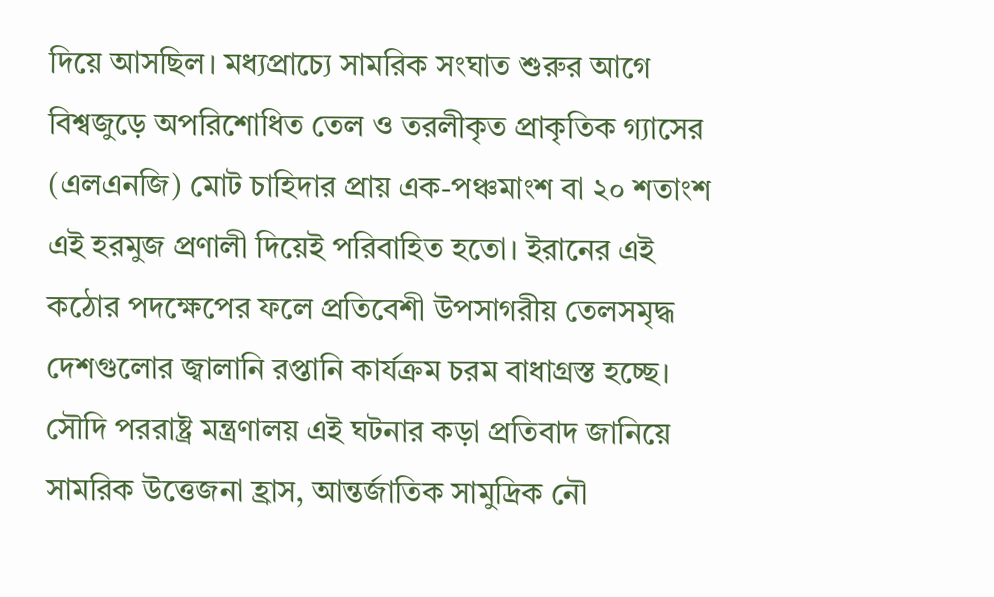দিয়ে আসছিল। মধ্যপ্রাচ্যে সামরিক সংঘাত শুরুর আগে বিশ্বজুড়ে অপরিশোধিত তেল ও তরলীকৃত প্রাকৃতিক গ্যাসের (এলএনজি) মোট চাহিদার প্রায় এক-পঞ্চমাংশ বা ২০ শতাংশ এই হরমুজ প্রণালী দিয়েই পরিবাহিত হতো। ইরানের এই কঠোর পদক্ষেপের ফলে প্রতিবেশী উপসাগরীয় তেলসমৃদ্ধ দেশগুলোর জ্বালানি রপ্তানি কার্যক্রম চরম বাধাগ্রস্ত হচ্ছে।
সৌদি পররাষ্ট্র মন্ত্রণালয় এই ঘটনার কড়া প্রতিবাদ জানিয়ে সামরিক উত্তেজনা হ্রাস, আন্তর্জাতিক সামুদ্রিক নৌ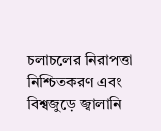চলাচলের নিরাপত্তা নিশ্চিতকরণ এবং বিশ্বজুড়ে জ্বালানি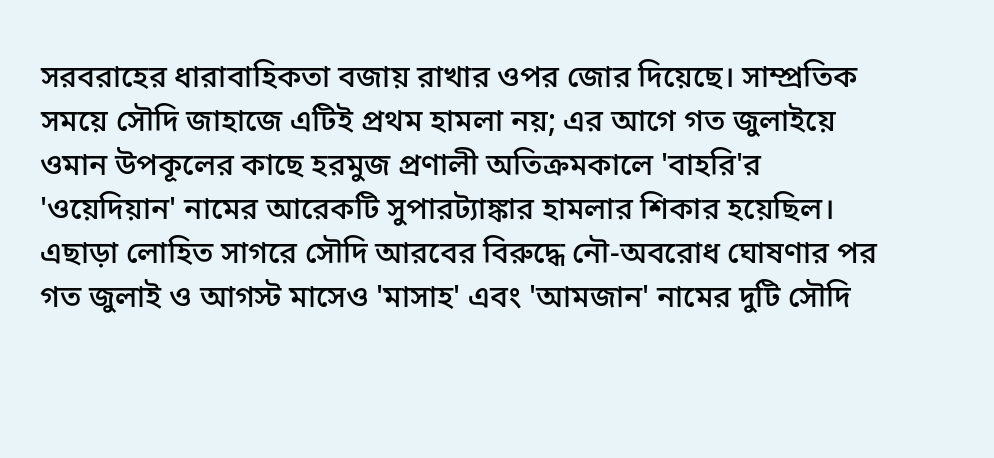সরবরাহের ধারাবাহিকতা বজায় রাখার ওপর জোর দিয়েছে। সাম্প্রতিক সময়ে সৌদি জাহাজে এটিই প্রথম হামলা নয়; এর আগে গত জুলাইয়ে ওমান উপকূলের কাছে হরমুজ প্রণালী অতিক্রমকালে 'বাহরি'র 'ওয়েদিয়ান' নামের আরেকটি সুপারট্যাঙ্কার হামলার শিকার হয়েছিল। এছাড়া লোহিত সাগরে সৌদি আরবের বিরুদ্ধে নৌ-অবরোধ ঘোষণার পর গত জুলাই ও আগস্ট মাসেও 'মাসাহ' এবং 'আমজান' নামের দুটি সৌদি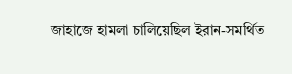জাহাজে হামলা চালিয়েছিল ইরান-সমর্থিত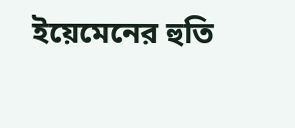ইয়েমেনের হুতি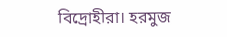বিদ্রোহীরা। হরমুজ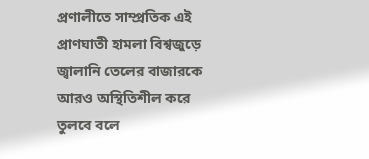প্রণালীতে সাম্প্রতিক এই প্রাণঘাতী হামলা বিশ্বজুড়ে জ্বালানি তেলের বাজারকে আরও অস্থিতিশীল করে তুলবে বলে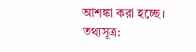আশঙ্কা করা হচ্ছে।
তথ্যসূত্র: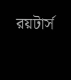রয়টার্স